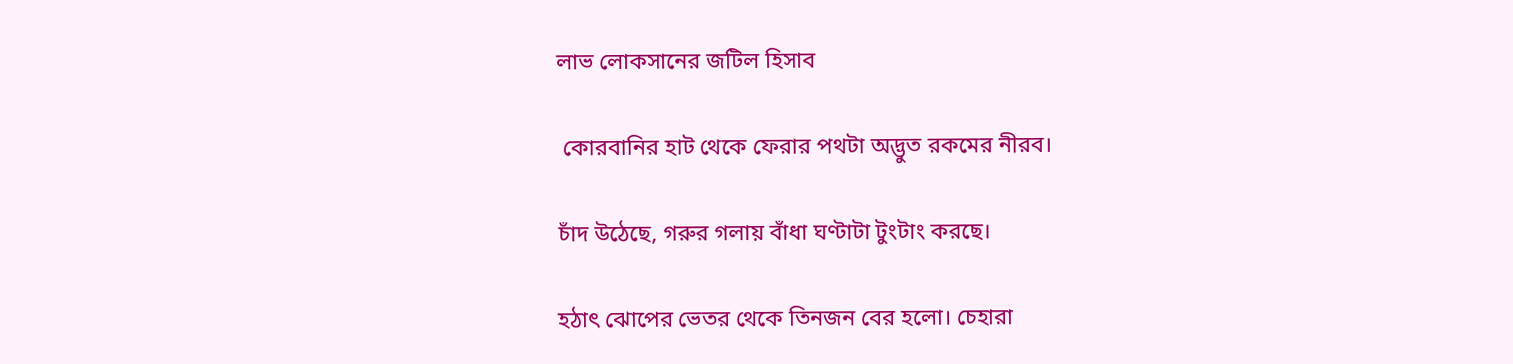লাভ লোকসানের জটিল হিসাব

 কোরবানির হাট থেকে ফেরার পথটা অদ্ভুত রকমের নীরব।

চাঁদ উঠেছে, গরুর গলায় বাঁধা ঘণ্টাটা টুংটাং করছে।

হঠাৎ ঝোপের ভেতর থেকে তিনজন বের হলো। চেহারা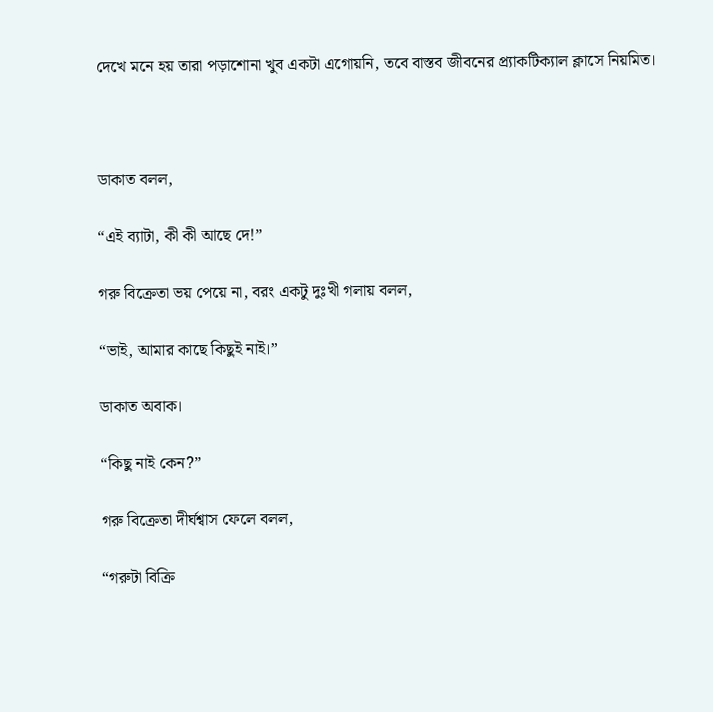দেখে মনে হয় তারা পড়াশোনা খুব একটা এগোয়নি, তবে বাস্তব জীবনের প্র্যাকটিক্যাল ক্লাসে নিয়মিত।



ডাকাত বলল,

“এই ব্যাটা, কী কী আছে দে!”

গরু বিক্রেতা ভয় পেয়ে না, বরং একটু দুঃখী গলায় বলল,

“ভাই, আমার কাছে কিছুই নাই।”

ডাকাত অবাক।

“কিছু নাই কেন?”

গরু বিক্রেতা দীর্ঘশ্বাস ফেলে বলল,

“গরুটা বিক্রি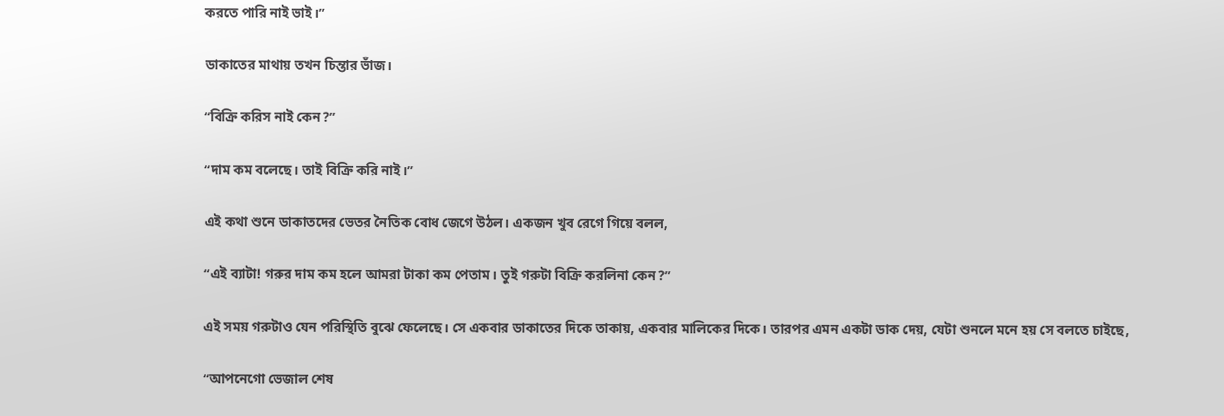করতে পারি নাই ভাই।”

ডাকাতের মাথায় তখন চিন্তার ভাঁজ।

“বিক্রি করিস নাই কেন?”

“দাম কম বলেছে। তাই বিক্রি করি নাই।”

এই কথা শুনে ডাকাতদের ভেতর নৈতিক বোধ জেগে উঠল। একজন খুব রেগে গিয়ে বলল,

“এই ব্যাটা! গরুর দাম কম হলে আমরা টাকা কম পেতাম। তুই গরুটা বিক্রি করলিনা কেন?”

এই সময় গরুটাও যেন পরিস্থিতি বুঝে ফেলেছে। সে একবার ডাকাতের দিকে তাকায়, একবার মালিকের দিকে। তারপর এমন একটা ডাক দেয়, যেটা শুনলে মনে হয় সে বলতে চাইছে,

“আপনেগো ভেজাল শেষ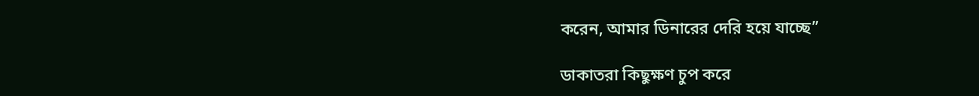করেন, আমার ডিনারের দেরি হয়ে যাচ্ছে”

ডাকাতরা কিছুক্ষণ চুপ করে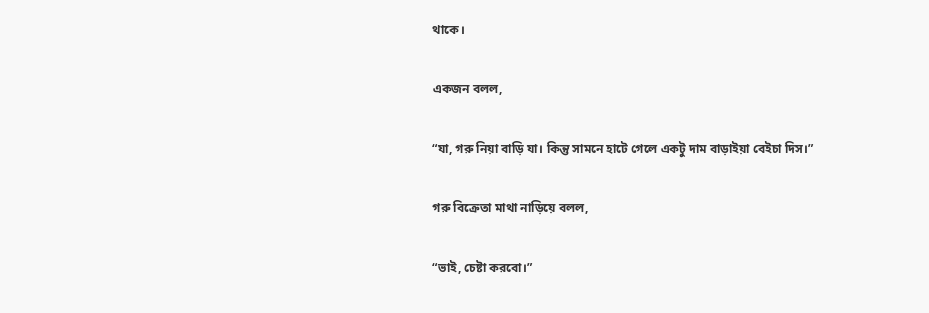থাকে।

একজন বলল,

“যা, গরু নিয়া বাড়ি যা। কিন্তু সামনে হাটে গেলে একটু দাম বাড়াইয়া বেইচা দিস।”

গরু বিক্রেতা মাথা নাড়িয়ে বলল,

“ভাই, চেষ্টা করবো।”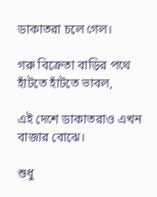ডাকাতরা চলে গেল।

গরু বিক্রেতা বাড়ির পথে হাঁটতে হাঁটতে ভাবল,

এই দেশে ডাকাতরাও এখন বাজার বোঝে।

শুধু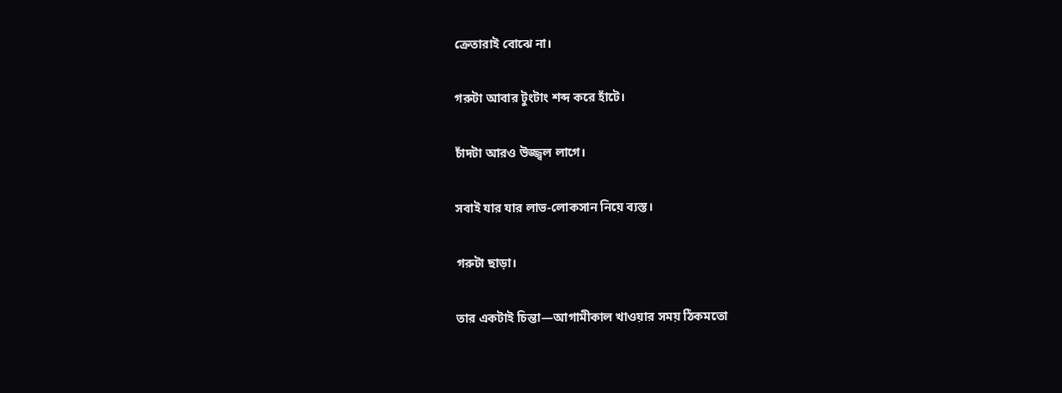ক্রেতারাই বোঝে না।

গরুটা আবার টুংটাং শব্দ করে হাঁটে।

চাঁদটা আরও উজ্জ্বল লাগে।

সবাই যার যার লাভ-লোকসান নিয়ে ব্যস্ত।

গরুটা ছাড়া।

তার একটাই চিন্তা—আগামীকাল খাওয়ার সময় ঠিকমতো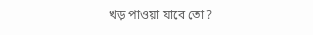খড় পাওয়া যাবে তো?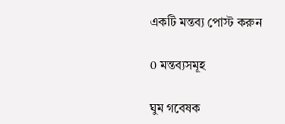একটি মন্তব্য পোস্ট করুন

0 মন্তব্যসমূহ

ঘুম গবেষক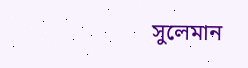সুলেমান